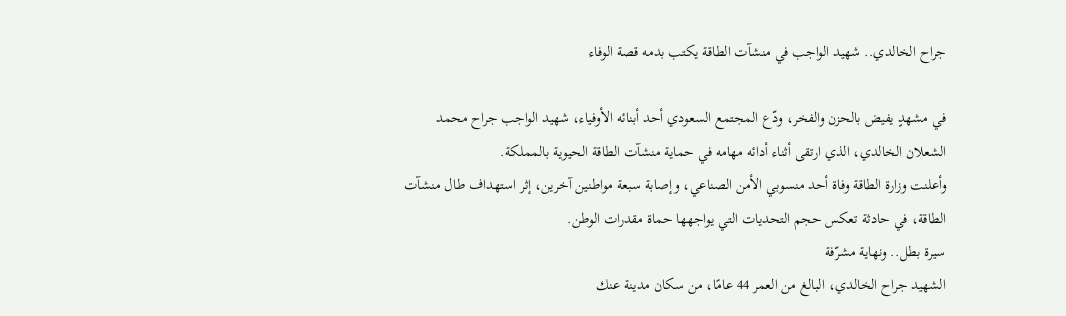جراح الخالدي.. شهيد الواجب في منشآت الطاقة يكتب بدمه قصة الوفاء

في مشهدٍ يفيض بالحزن والفخر، ودّع المجتمع السعودي أحد أبنائه الأوفياء، شهيد الواجب جراح محمد الشعلان الخالدي، الذي ارتقى أثناء أدائه مهامه في حماية منشآت الطاقة الحيوية بالمملكة.
وأعلنت وزارة الطاقة وفاة أحد منسوبي الأمن الصناعي، وإصابة سبعة مواطنين آخرين، إثر استهداف طال منشآت الطاقة، في حادثة تعكس حجم التحديات التي يواجهها حماة مقدرات الوطن.
سيرة بطل.. ونهاية مشرّفة
الشهيد جراح الخالدي، البالغ من العمر 44 عامًا، من سكان مدينة عنك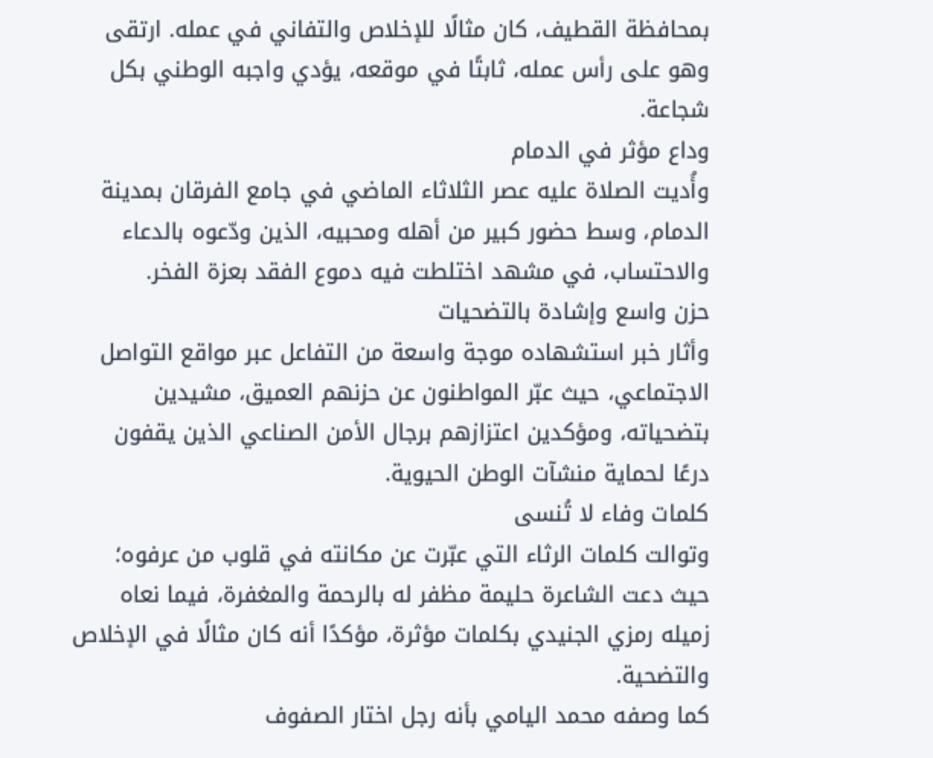بمحافظة القطيف، كان مثالًا للإخلاص والتفاني في عمله. ارتقى وهو على رأس عمله، ثابتًا في موقعه، يؤدي واجبه الوطني بكل شجاعة.
وداع مؤثر في الدمام
وأُديت الصلاة عليه عصر الثلاثاء الماضي في جامع الفرقان بمدينة الدمام، وسط حضور كبير من أهله ومحبيه، الذين ودّعوه بالدعاء والاحتساب، في مشهد اختلطت فيه دموع الفقد بعزة الفخر.
حزن واسع وإشادة بالتضحيات
وأثار خبر استشهاده موجة واسعة من التفاعل عبر مواقع التواصل الاجتماعي، حيث عبّر المواطنون عن حزنهم العميق، مشيدين بتضحياته، ومؤكدين اعتزازهم برجال الأمن الصناعي الذين يقفون درعًا لحماية منشآت الوطن الحيوية.
كلمات وفاء لا تُنسى
وتوالت كلمات الرثاء التي عبّرت عن مكانته في قلوب من عرفوه؛ حيث دعت الشاعرة حليمة مظفر له بالرحمة والمغفرة، فيما نعاه زميله رمزي الجنيدي بكلمات مؤثرة، مؤكدًا أنه كان مثالًا في الإخلاص والتضحية.
كما وصفه محمد اليامي بأنه رجل اختار الصفوف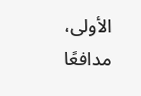الأولى، مدافعًا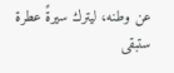عن وطنه، ليترك سيرةً عطرة ستبقى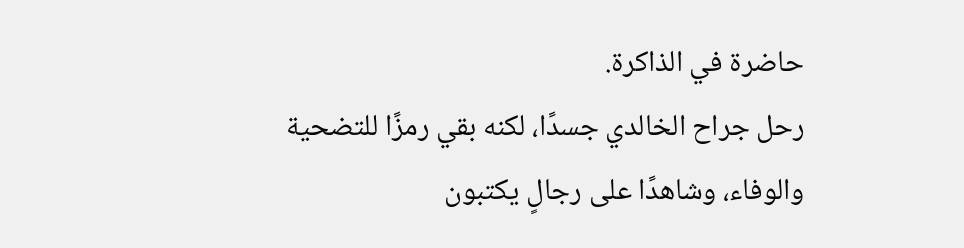حاضرة في الذاكرة.
رحل جراح الخالدي جسدًا، لكنه بقي رمزًا للتضحية والوفاء، وشاهدًا على رجالٍ يكتبون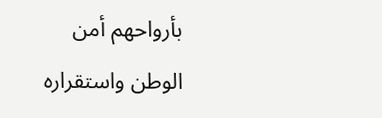بأرواحهم أمن الوطن واستقراره